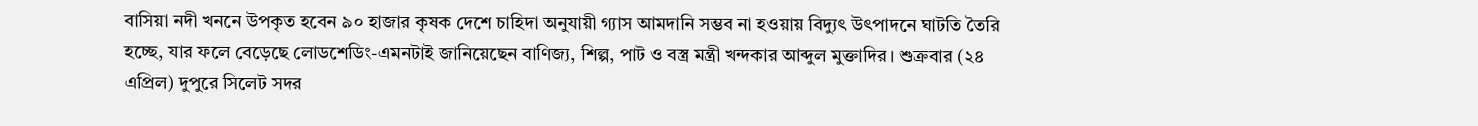বাসিয়া নদী খননে উপকৃত হবেন ৯০ হাজার কৃষক দেশে চাহিদা অনুযায়ী গ্যাস আমদানি সম্ভব না হওয়ায় বিদ্যুৎ উৎপাদনে ঘাটতি তৈরি হচ্ছে, যার ফলে বেড়েছে লোডশেডিং-এমনটাই জানিয়েছেন বাণিজ্য, শিল্প, পাট ও বস্ত্র মন্ত্রী খন্দকার আব্দুল মুক্তাদির। শুক্রবার (২৪ এপ্রিল) দুপুরে সিলেট সদর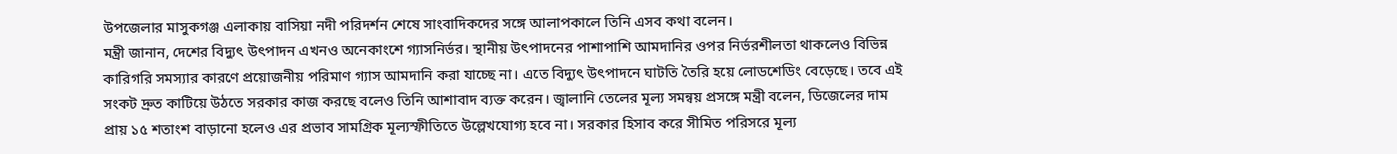উপজেলার মাসুকগঞ্জ এলাকায় বাসিয়া নদী পরিদর্শন শেষে সাংবাদিকদের সঙ্গে আলাপকালে তিনি এসব কথা বলেন।
মন্ত্রী জানান, দেশের বিদ্যুৎ উৎপাদন এখনও অনেকাংশে গ্যাসনির্ভর। স্থানীয় উৎপাদনের পাশাপাশি আমদানির ওপর নির্ভরশীলতা থাকলেও বিভিন্ন কারিগরি সমস্যার কারণে প্রয়োজনীয় পরিমাণ গ্যাস আমদানি করা যাচ্ছে না। এতে বিদ্যুৎ উৎপাদনে ঘাটতি তৈরি হয়ে লোডশেডিং বেড়েছে। তবে এই সংকট দ্রুত কাটিয়ে উঠতে সরকার কাজ করছে বলেও তিনি আশাবাদ ব্যক্ত করেন। জ্বালানি তেলের মূল্য সমন্বয় প্রসঙ্গে মন্ত্রী বলেন, ডিজেলের দাম প্রায় ১৫ শতাংশ বাড়ানো হলেও এর প্রভাব সামগ্রিক মূল্যস্ফীতিতে উল্লেখযোগ্য হবে না। সরকার হিসাব করে সীমিত পরিসরে মূল্য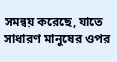সমন্বয় করেছে, যাতে সাধারণ মানুষের ওপর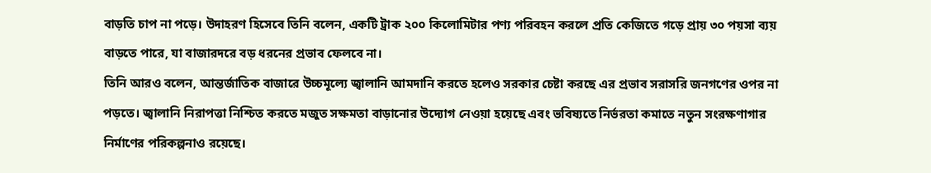বাড়তি চাপ না পড়ে। উদাহরণ হিসেবে তিনি বলেন, একটি ট্রাক ২০০ কিলোমিটার পণ্য পরিবহন করলে প্রতি কেজিতে গড়ে প্রায় ৩০ পয়সা ব্যয় বাড়তে পারে, যা বাজারদরে বড় ধরনের প্রভাব ফেলবে না।
তিনি আরও বলেন, আন্তর্জাতিক বাজারে উচ্চমূল্যে জ্বালানি আমদানি করতে হলেও সরকার চেষ্টা করছে এর প্রভাব সরাসরি জনগণের ওপর না পড়তে। জ্বালানি নিরাপত্তা নিশ্চিত করতে মজুত সক্ষমতা বাড়ানোর উদ্যোগ নেওয়া হয়েছে এবং ভবিষ্যতে নির্ভরতা কমাতে নতুন সংরক্ষণাগার নির্মাণের পরিকল্পনাও রয়েছে।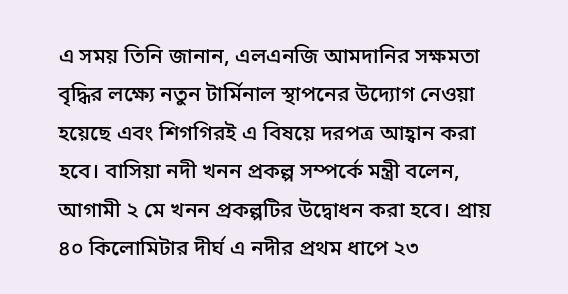এ সময় তিনি জানান, এলএনজি আমদানির সক্ষমতা বৃদ্ধির লক্ষ্যে নতুন টার্মিনাল স্থাপনের উদ্যোগ নেওয়া হয়েছে এবং শিগগিরই এ বিষয়ে দরপত্র আহ্বান করা হবে। বাসিয়া নদী খনন প্রকল্প সম্পর্কে মন্ত্রী বলেন, আগামী ২ মে খনন প্রকল্পটির উদ্বোধন করা হবে। প্রায় ৪০ কিলোমিটার দীর্ঘ এ নদীর প্রথম ধাপে ২৩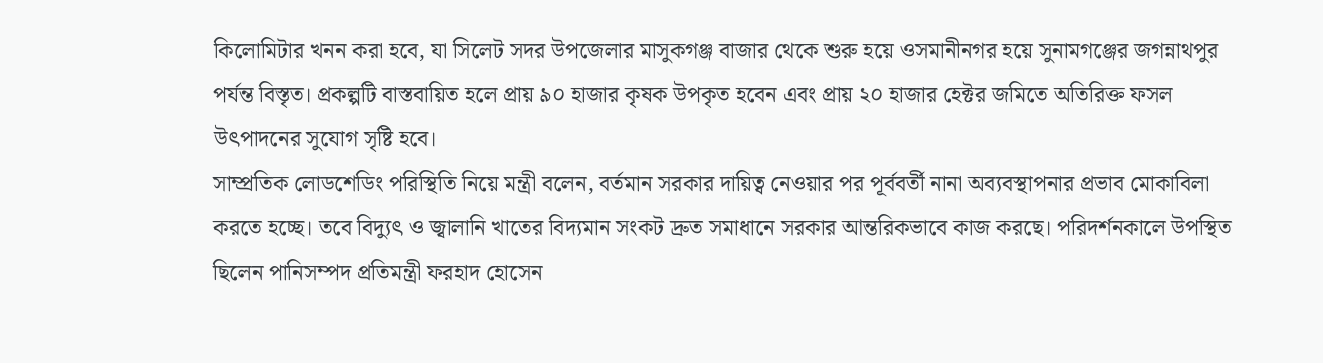কিলোমিটার খনন করা হবে, যা সিলেট সদর উপজেলার মাসুকগঞ্জ বাজার থেকে শুরু হয়ে ওসমানীনগর হয়ে সুনামগঞ্জের জগন্নাথপুর পর্যন্ত বিস্তৃত। প্রকল্পটি বাস্তবায়িত হলে প্রায় ৯০ হাজার কৃষক উপকৃত হবেন এবং প্রায় ২০ হাজার হেক্টর জমিতে অতিরিক্ত ফসল উৎপাদনের সুযোগ সৃষ্টি হবে।
সাম্প্রতিক লোডশেডিং পরিস্থিতি নিয়ে মন্ত্রী বলেন, বর্তমান সরকার দায়িত্ব নেওয়ার পর পূর্ববর্তী নানা অব্যবস্থাপনার প্রভাব মোকাবিলা করতে হচ্ছে। তবে বিদ্যুৎ ও জ্বালানি খাতের বিদ্যমান সংকট দ্রুত সমাধানে সরকার আন্তরিকভাবে কাজ করছে। পরিদর্শনকালে উপস্থিত ছিলেন পানিসম্পদ প্রতিমন্ত্রী ফরহাদ হোসেন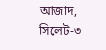আজাদ, সিলেট-৩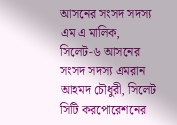আসনের সংসদ সদস্য এম এ মালিক, সিলেট-৬ আসনের সংসদ সদস্য এমরান আহমদ চৌধুরী, সিলেট সিটি করপোরেশনের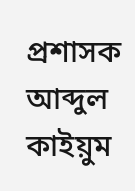প্রশাসক আব্দুল কাইয়ুম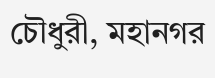চৌধুরী, মহানগর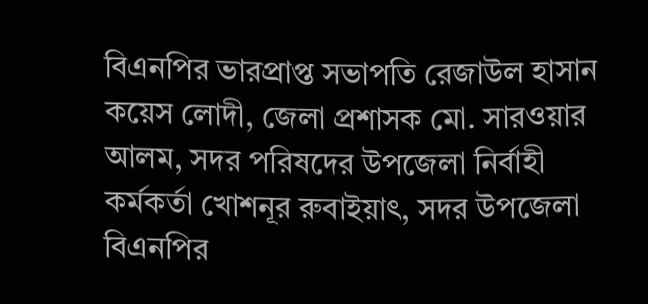বিএনপির ভারপ্রাপ্ত সভাপতি রেজাউল হাসান কয়েস লোদী, জেলা প্রশাসক মো. সারওয়ার আলম, সদর পরিষদের উপজেলা নির্বাহী কর্মকর্তা খোশনূর রুবাইয়াৎ, সদর উপজেলা বিএনপির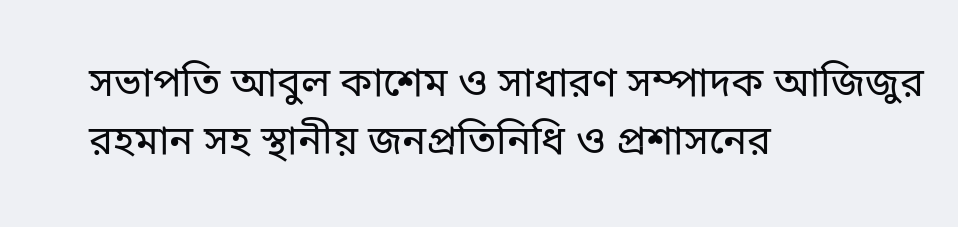সভাপতি আবুল কাশেম ও সাধারণ সম্পাদক আজিজুর রহমান সহ স্থানীয় জনপ্রতিনিধি ও প্রশাসনের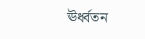ঊর্ধ্বতন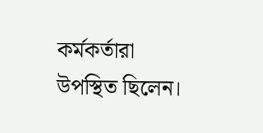কর্মকর্তারা উপস্থিত ছিলেন।